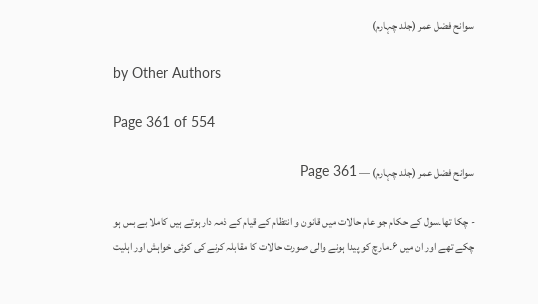سوانح فضل عمر (جلد چہارم)

by Other Authors

Page 361 of 554

سوانح فضل عمر (جلد چہارم) — Page 361

- چکا تھا۔سول کے حکام جو عام حالات میں قانون و انتظام کے قیام کے ذمہ دار ہوتے ہیں کاملا بے بس ہو چکے تھے اور ان میں ۶۔مارچ کو پیدا ہونے والی صورت حالات کا مقابلہ کرنے کی کوئی خواہش اور اہلیت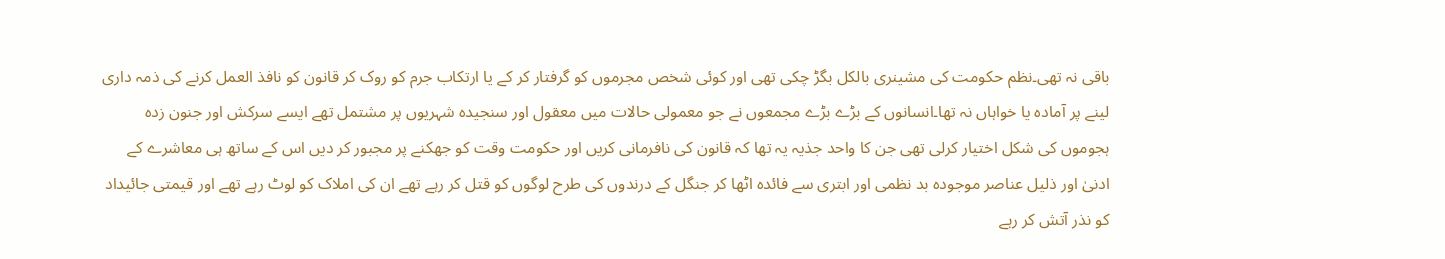باقی نہ تھی۔نظم حکومت کی مشینری بالکل بگڑ چکی تھی اور کوئی شخص مجرموں کو گرفتار کر کے یا ارتکاب جرم کو روک کر قانون کو نافذ العمل کرنے کی ذمہ داری لینے پر آمادہ یا خواہاں نہ تھا۔انسانوں کے بڑے بڑے مجمعوں نے جو معمولی حالات میں معقول اور سنجیدہ شہریوں پر مشتمل تھے ایسے سرکش اور جنون زدہ ہجوموں کی شکل اختیار کرلی تھی جن کا واحد جذیہ یہ تھا کہ قانون کی نافرمانی کریں اور حکومت وقت کو جھکنے پر مجبور کر دیں اس کے ساتھ ہی معاشرے کے ادنیٰ اور ذلیل عناصر موجودہ بد نظمی اور ابتری سے فائدہ اٹھا کر جنگل کے درندوں کی طرح لوگوں کو قتل کر رہے تھے ان کی املاک کو لوٹ رہے تھے اور قیمتی جائیداد کو نذر آتش کر رہے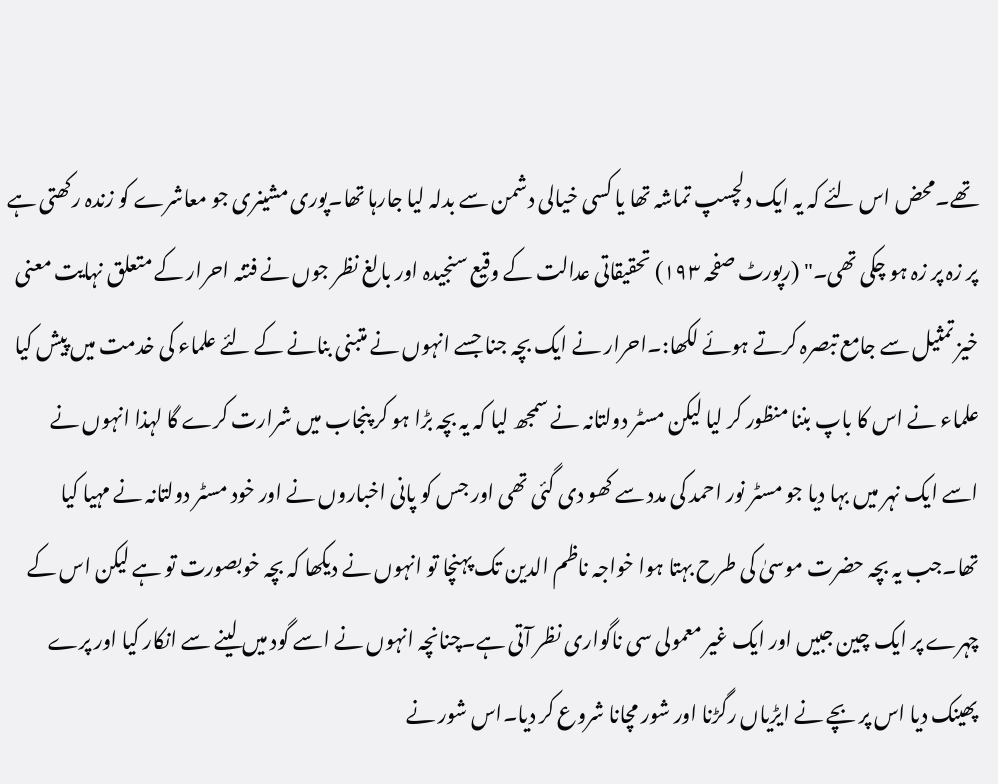تھے۔محض اس لئے کہ یہ ایک دلچسپ تماشہ تھا یا کسی خیالی دشمن سے بدلہ لیا جارہا تھا۔پوری مشینری جو معاشرے کو زندہ رکھتی ہے پر زہ پر زہ ہو چکی تھی۔" (رپورٹ صفحہ ۱۹۳) تحقیقاتی عدالت کے وقیع سنجیدہ اور بالغ نظر جوں نے فتنہ احرار کے متعلق نہایت معنی خیز تمثیل سے جامع تبصرہ کرتے ہوئے لکھا:۔احرار نے ایک بچہ جنا جسے انہوں نے متبنی بنانے کے لئے علماء کی خدمت میں پیش کیا علماء نے اس کا باپ بننا منظور کر لیا لیکن مسٹر دولتانہ نے سمجھ لیا کہ یہ بچہ بڑا ہو کر پنجاب میں شرارت کرے گا لہذا انہوں نے اسے ایک نہر میں بہا دیا جو مسٹر نور احمد کی مدد سے کھو دی گئی تھی اور جس کو پانی اخباروں نے اور خود مسٹر دولتانہ نے مہیا کیا تھا۔جب یہ بچہ حضرت موسیٰ کی طرح بہتا ہوا خواجہ ناظم الدین تک پہنچا تو انہوں نے دیکھا کہ بچہ خوبصورت تو ہے لیکن اس کے چہرے پر ایک چین جبیں اور ایک غیر معمولی سی ناگواری نظر آتی ہے۔چنانچہ انہوں نے اسے گود میں لینے سے انکار کیا اور پرے پھینک دیا اس پر بچے نے ایڑیاں رگڑنا اور شور مچانا شروع کر دیا۔اس شور نے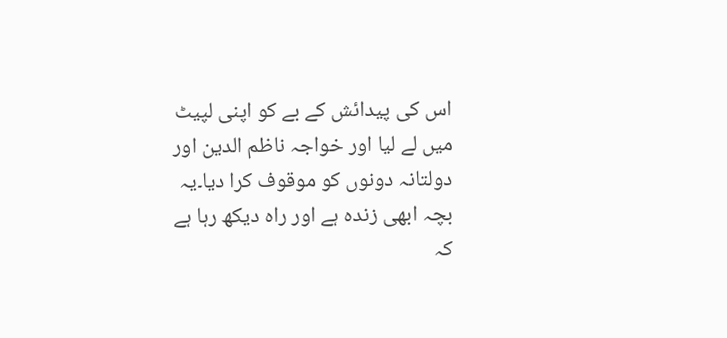اس کی پیدائش کے بے کو اپنی لپیٹ میں لے لیا اور خواجہ ناظم الدین اور دولتانہ دونوں کو موقوف کرا دیا۔یہ بچہ ابھی زندہ ہے اور راہ دیکھ رہا ہے کہ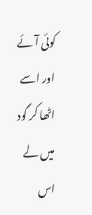کوئی آئے اور اسے اٹھا کر گود میں لے اس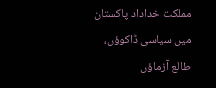مملکت خداداد پاکستان میں سیاسی ڈاکوؤں، طالع آزماؤں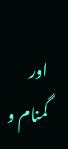اور گمنام و